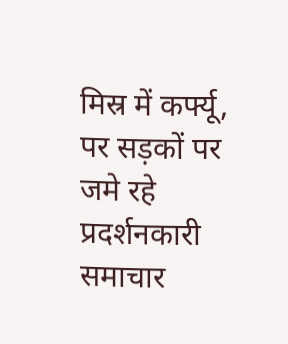मिस्र में कर्फ्यू, पर सड़कों पर जमे रहे प्रदर्शनकारी
समाचार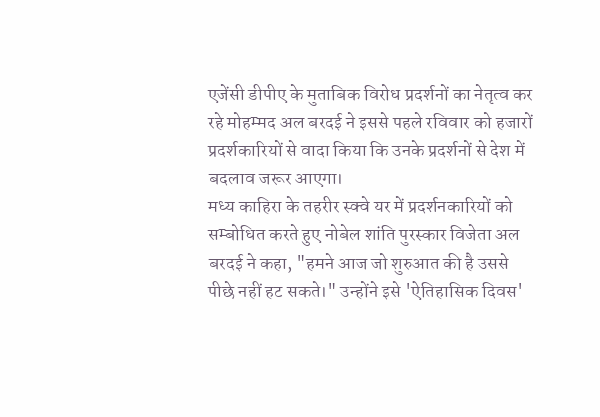एजेंसी डीपीए के मुताबिक विरोध प्रदर्शनों का नेतृत्व कर रहे मोहम्मद अल बरदई ने इससे पहले रविवार को हजारों प्रदर्शकारियों से वादा किया कि उनके प्रदर्शनों से देश में बदलाव जरूर आएगा।
मध्य काहिरा के तहरीर स्क्वे यर में प्रदर्शनकारियों को सम्बोधित करते हुए नोबेल शांति पुरस्कार विजेता अल बरदई ने कहा, "हमने आज जो शुरुआत की है उससे पीछे नहीं हट सकते।" उन्होंने इसे 'ऐतिहासिक दिवस'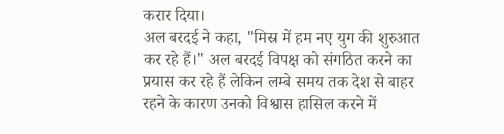करार दिया।
अल बरदई ने कहा, "मिस्र में हम नए युग की शुरुआत कर रहे हैं।" अल बरदई विपक्ष को संगठित करने का प्रयास कर रहे हैं लेकिन लम्बे समय तक देश से बाहर रहने के कारण उनको विश्वास हासिल करने में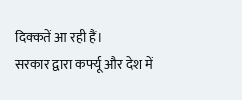दिक्कतें आ रही हैं।
सरकार द्वारा कर्फ्यू और देश में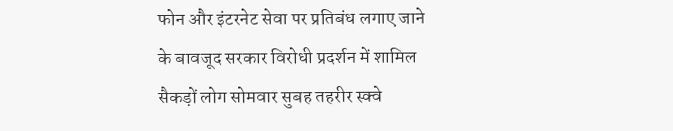फोन और इंटरनेट सेवा पर प्रतिबंध लगाए जाने के बावजूद सरकार विरोधी प्रदर्शन में शामिल सैकड़ों लोग सोमवार सुबह तहरीर स्क्वे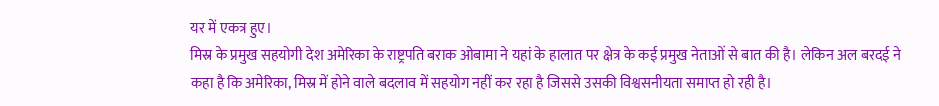यर में एकत्र हुए।
मिस्र के प्रमुख सहयोगी देश अमेरिका के राष्ट्रपति बराक ओबामा ने यहां के हालात पर क्षेत्र के कई प्रमुख नेताओं से बात की है। लेकिन अल बरदई ने कहा है कि अमेरिका, मिस्र में होने वाले बदलाव में सहयोग नहीं कर रहा है जिससे उसकी विश्वसनीयता समाप्त हो रही है।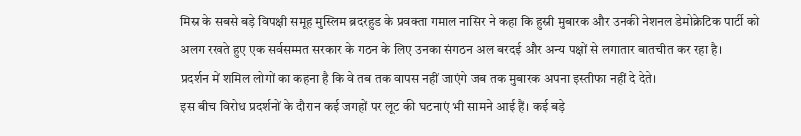मिस्र के सबसे बड़े विपक्षी समूह मुस्लिम ब्रदरहुड के प्रवक्ता गमाल नासिर ने कहा कि हुस्नी मुबारक और उनकी नेशनल डेमोक्रेटिक पार्टी को अलग रखते हुए एक सर्वसम्मत सरकार के गठन के लिए उनका संगठन अल बरदई और अन्य पक्षों से लगातार बातचीत कर रहा है।
प्रदर्शन में शमिल लोगों का कहना है कि वे तब तक वापस नहीं जाएंगे जब तक मुबारक अपना इस्तीफा नहीं दे देते।
इस बीच विरोध प्रदर्शनों के दौरान कई जगहों पर लूट की घटनाएं भी सामने आई हैं। कई बड़े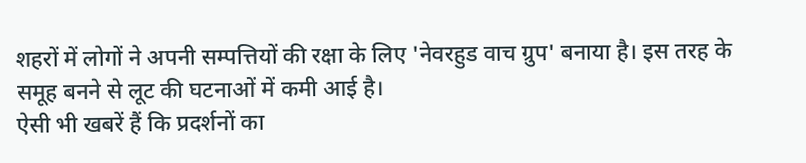शहरों में लोगों ने अपनी सम्पत्तियों की रक्षा के लिए 'नेवरहुड वाच ग्रुप' बनाया है। इस तरह के समूह बनने से लूट की घटनाओं में कमी आई है।
ऐसी भी खबरें हैं कि प्रदर्शनों का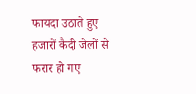फायदा उठाते हुए हजारों कैदी जेलों से फरार हो गए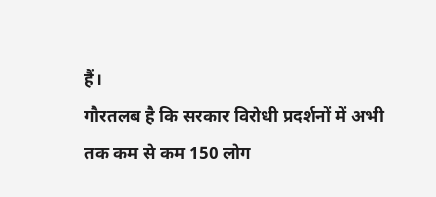हैं।
गौरतलब है कि सरकार विरोधी प्रदर्शनों में अभी तक कम से कम 150 लोग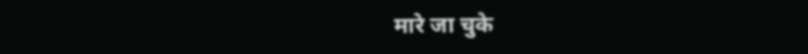मारे जा चुके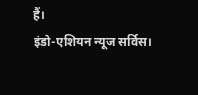हैं।
इंडो-एशियन न्यूज सर्विस।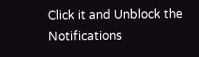Click it and Unblock the Notifications